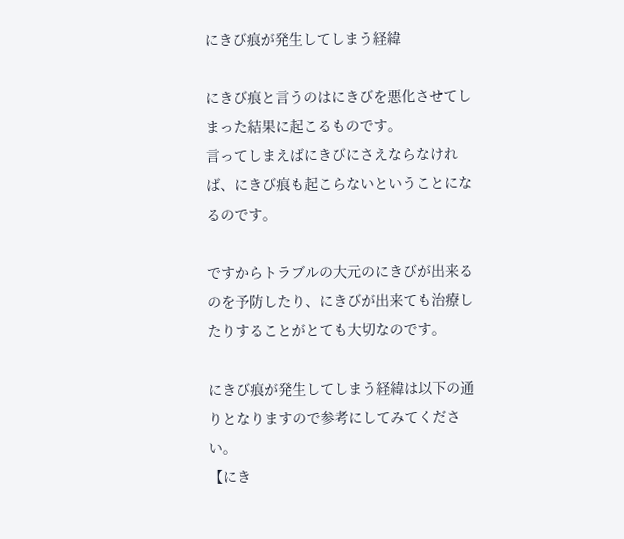にきび痕が発生してしまう経緯

にきび痕と言うのはにきびを悪化させてしまった結果に起こるものです。
言ってしまえばにきびにさえならなければ、にきび痕も起こらないということになるのです。

ですからトラブルの大元のにきびが出来るのを予防したり、にきびが出来ても治療したりすることがとても大切なのです。

にきび痕が発生してしまう経緯は以下の通りとなりますので参考にしてみてください。
【にき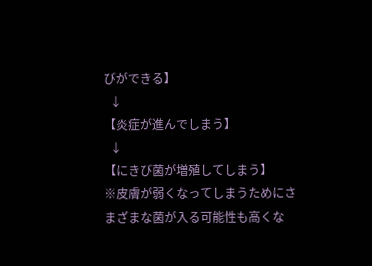びができる】
  ↓
【炎症が進んでしまう】
  ↓
【にきび菌が増殖してしまう】
※皮膚が弱くなってしまうためにさまざまな菌が入る可能性も高くな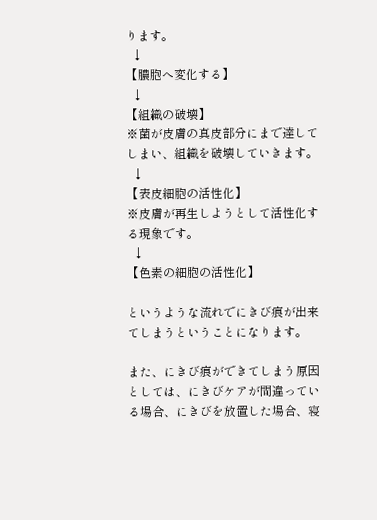ります。
  ↓
【膿胞へ変化する】
  ↓
【組織の破壊】
※菌が皮膚の真皮部分にまで達してしまい、組織を破壊していきます。
  ↓
【表皮細胞の活性化】
※皮膚が再生しようとして活性化する現象です。
  ↓
【色素の細胞の活性化】

というような流れでにきび痕が出来てしまうということになります。

また、にきび痕ができてしまう原因としては、にきびケアが間違っている場合、にきびを放置した場合、寝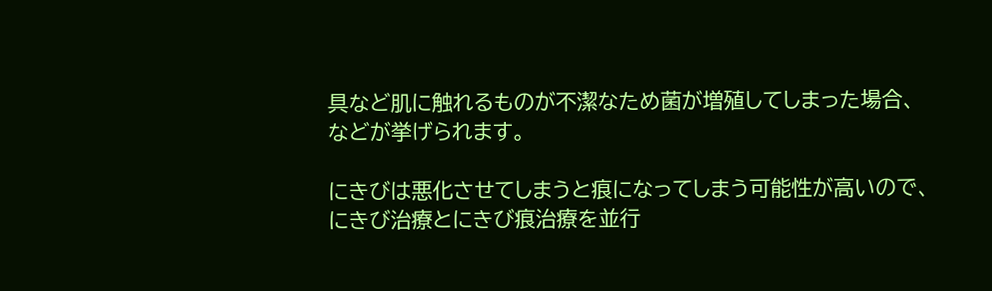具など肌に触れるものが不潔なため菌が増殖してしまった場合、などが挙げられます。

にきびは悪化させてしまうと痕になってしまう可能性が高いので、にきび治療とにきび痕治療を並行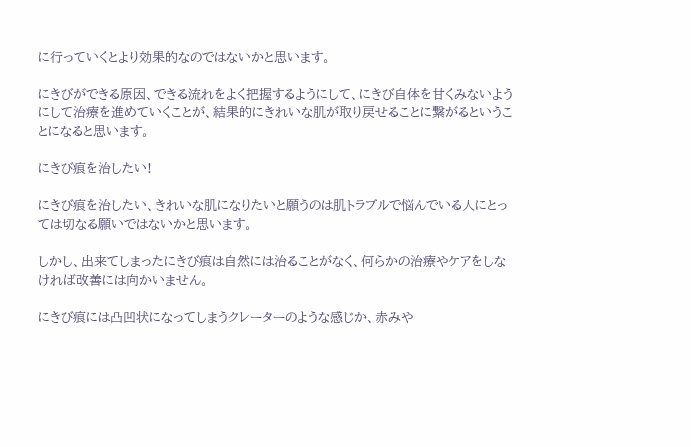に行っていくとより効果的なのではないかと思います。

にきびができる原因、できる流れをよく把握するようにして、にきび自体を甘くみないようにして治療を進めていくことが、結果的にきれいな肌が取り戻せることに繋がるということになると思います。

にきび痕を治したい!

にきび痕を治したい、きれいな肌になりたいと願うのは肌トラブルで悩んでいる人にとっては切なる願いではないかと思います。

しかし、出来てしまったにきび痕は自然には治ることがなく、何らかの治療やケアをしなければ改善には向かいません。

にきび痕には凸凹状になってしまうクレーターのような感じか、赤みや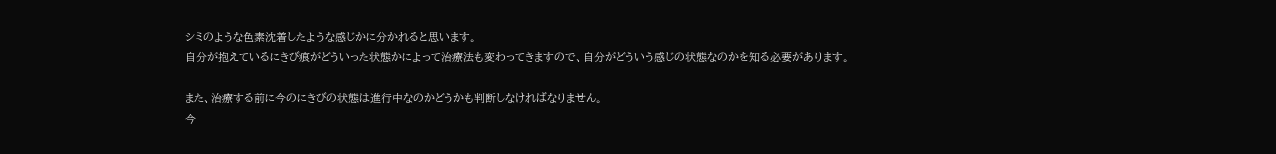シミのような色素沈着したような感じかに分かれると思います。
自分が抱えているにきび痕がどういった状態かによって治療法も変わってきますので、自分がどういう感じの状態なのかを知る必要があります。

また、治療する前に今のにきびの状態は進行中なのかどうかも判断しなければなりません。
今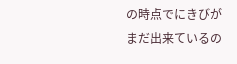の時点でにきびがまだ出来ているの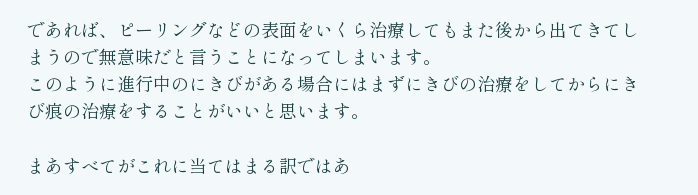であれば、ピーリングなどの表面をいくら治療してもまた後から出てきてしまうので無意味だと言うことになってしまいます。
このように進行中のにきびがある場合にはまずにきびの治療をしてからにきび痕の治療をすることがいいと思います。

まあすべてがこれに当てはまる訳ではあ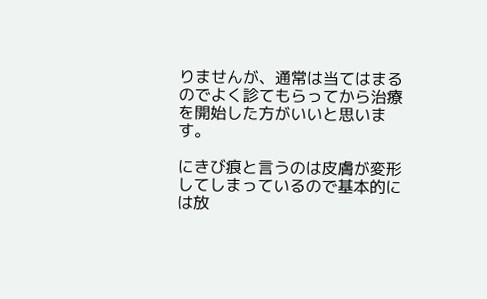りませんが、通常は当てはまるのでよく診てもらってから治療を開始した方がいいと思います。

にきび痕と言うのは皮膚が変形してしまっているので基本的には放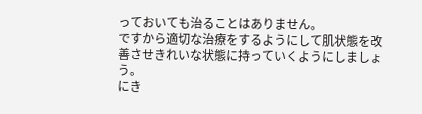っておいても治ることはありません。
ですから適切な治療をするようにして肌状態を改善させきれいな状態に持っていくようにしましょう。
にき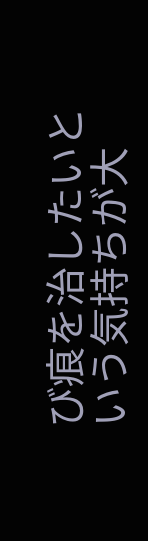び痕を治したいという気持ちが大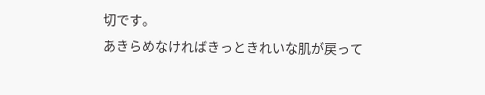切です。
あきらめなければきっときれいな肌が戻って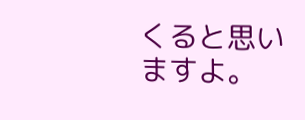くると思いますよ。